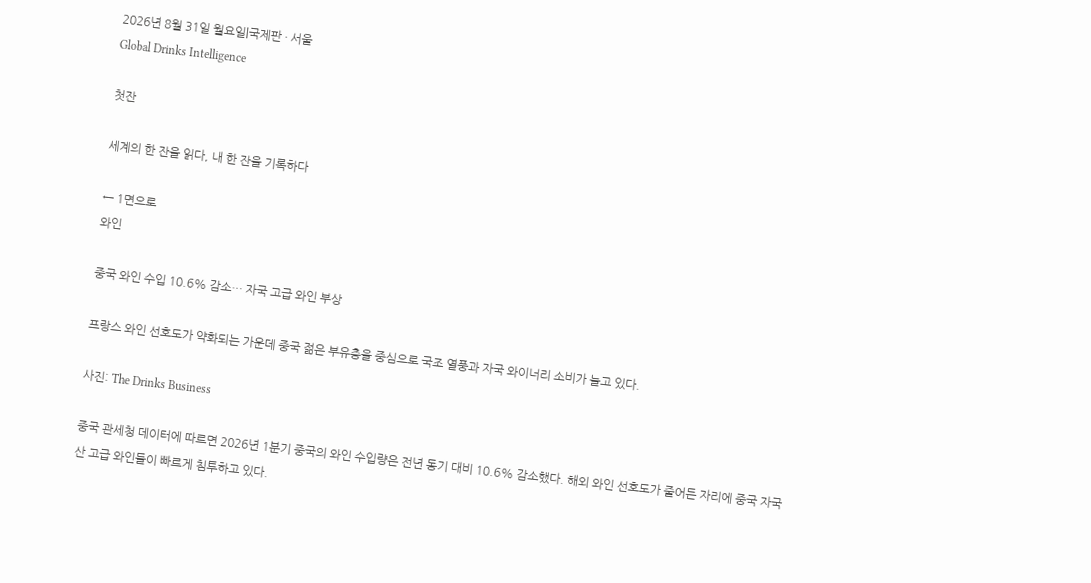2026년 8월 31일 월요일|국제판 · 서울
Global Drinks Intelligence

첫잔

세계의 한 잔을 읽다, 내 한 잔을 기록하다

← 1면으로
와인

중국 와인 수입 10.6% 감소… 자국 고급 와인 부상

프랑스 와인 선호도가 약화되는 가운데 중국 젊은 부유층을 중심으로 국조 열풍과 자국 와이너리 소비가 늘고 있다.

사진: The Drinks Business

중국 관세청 데이터에 따르면 2026년 1분기 중국의 와인 수입량은 전년 동기 대비 10.6% 감소했다. 해외 와인 선호도가 줄어든 자리에 중국 자국산 고급 와인들이 빠르게 침투하고 있다.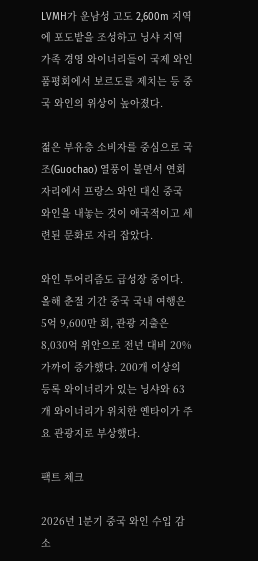LVMH가 운남성 고도 2,600m 지역에 포도밭을 조성하고 닝샤 지역 가족 경영 와이너리들이 국제 와인 품평회에서 보르도를 제치는 등 중국 와인의 위상이 높아졌다.

젊은 부유층 소비자를 중심으로 국조(Guochao) 열풍이 불면서 연회 자리에서 프랑스 와인 대신 중국 와인을 내놓는 것이 애국적이고 세련된 문화로 자리 잡았다.

와인 투어리즘도 급성장 중이다. 올해 춘절 기간 중국 국내 여행은 5억 9,600만 회, 관광 지출은 8,030억 위안으로 전년 대비 20% 가까이 증가했다. 200개 이상의 등록 와이너리가 있는 닝샤와 63개 와이너리가 위치한 옌타이가 주요 관광지로 부상했다.

팩트 체크

2026년 1분기 중국 와인 수입 감소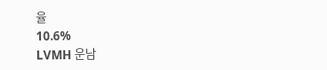율
10.6%
LVMH 운남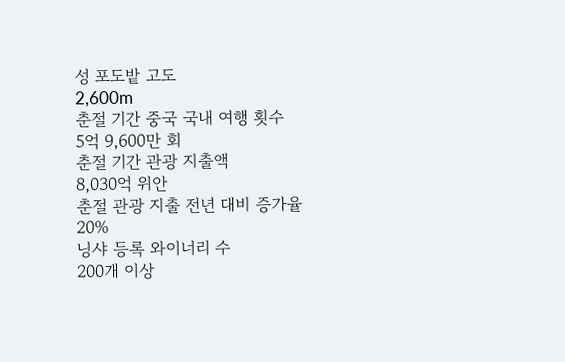성 포도밭 고도
2,600m
춘절 기간 중국 국내 여행 횟수
5억 9,600만 회
춘절 기간 관광 지출액
8,030억 위안
춘절 관광 지출 전년 대비 증가율
20%
닝샤 등록 와이너리 수
200개 이상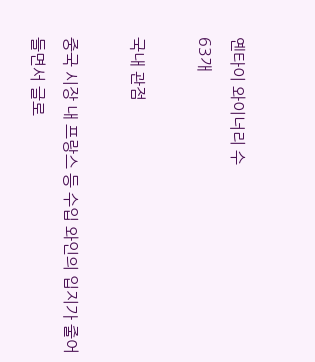옌타이 와이너리 수
63개

국내 관점

중국 시장 내 프랑스 등 수입 와인의 입지가 줄어들면서 글로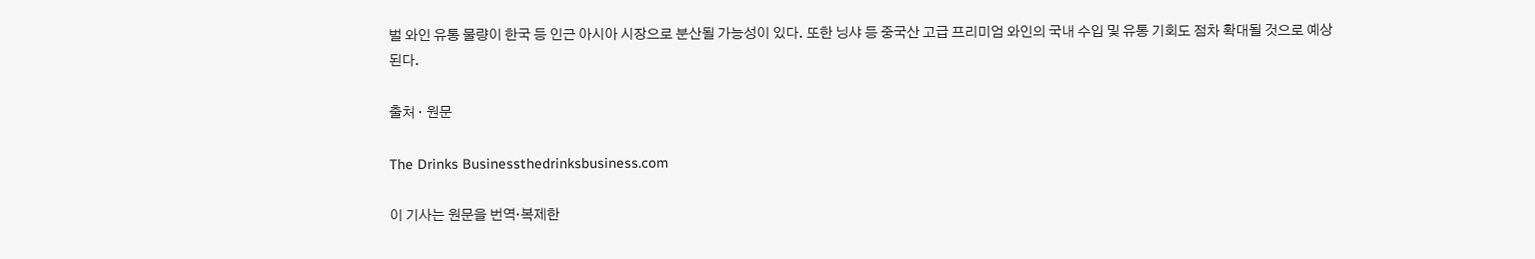벌 와인 유통 물량이 한국 등 인근 아시아 시장으로 분산될 가능성이 있다. 또한 닝샤 등 중국산 고급 프리미엄 와인의 국내 수입 및 유통 기회도 점차 확대될 것으로 예상된다.

출처 · 원문

The Drinks Businessthedrinksbusiness.com

이 기사는 원문을 번역·복제한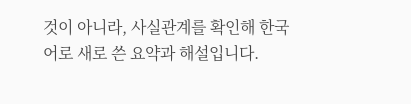것이 아니라, 사실관계를 확인해 한국어로 새로 쓴 요약과 해설입니다.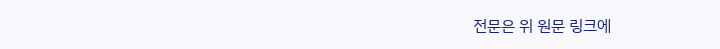전문은 위 원문 링크에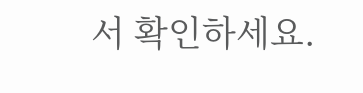서 확인하세요.